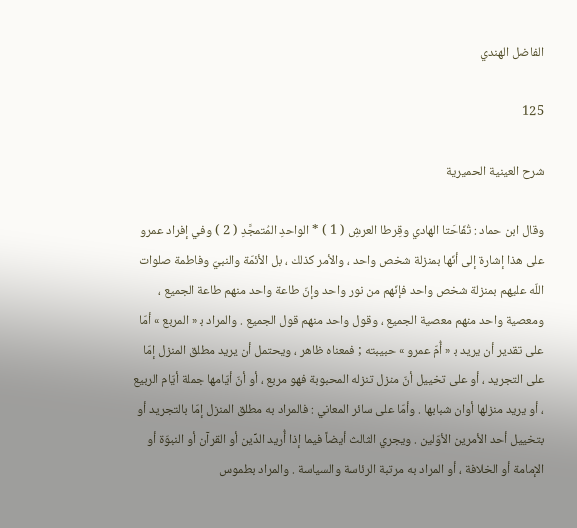الفاضل الهندي

125

شرح العينية الحميرية

وقال ابن حماد : تُفّاحَتا الهادي وقِرطا العرشِ ( 1 ) * الواحدِ المُتمجَّدِ ( 2 ) وفي إفراد عمرو على هذا إشارة إلى أنّها بمنزلة شخص واحد ، والأمر كذلك ، بل الأئمّة والنبيّ وفاطمة صلوات اللّه عليهم بمنزلة شخص واحد فإنّهم من نور واحد وإنّ طاعة واحد منهم طاعة الجميع ، ومعصية واحد منهم معصية الجميع ، وقول واحد منهم قول الجميع . والمراد ب‍ « المربع » أمّا على تقدير أن يريد ب‍ « أُمّ عمرو » حبيبته ; فمعناه ظاهر ، ويحتمل أن يريد مطلق المنزل إمّا على التجريد ، أو على تخييل أنّ منزل تنزله المحبوبة فهو مربع ، أو أنّ أيّامها جملة أيّام الربيع ، أو يريد منزلها أوان شبابها . وأمّا على سائر المعاني : فالمراد به مطلق المنزل إمّا بالتجريد أو بتخييل أحد الأمرين الأوّلين . ويجري الثالث أيضاً فيما إذا أُريد الدِّين أو القرآن أو النبوّة أو الإمامة أو الخلافة ، أو المراد به مرتبة الرئاسة والسياسة . والمراد بطموس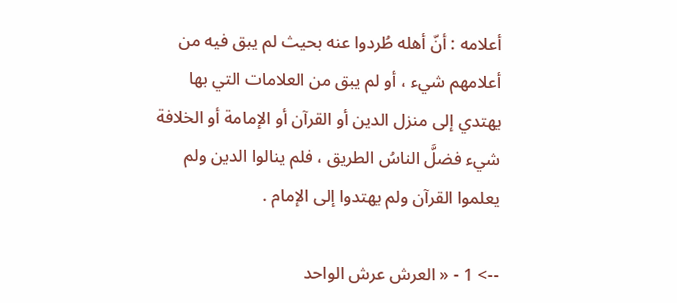أعلامه : أنّ أهله طُردوا عنه بحيث لم يبق فيه من أعلامهم شيء ، أو لم يبق من العلامات التي بها يهتدي إلى منزل الدين أو القرآن أو الإمامة أو الخلافة شيء فضلَّ الناسُ الطريق ، فلم ينالوا الدين ولم يعلموا القرآن ولم يهتدوا إلى الإمام .

--> 1 - « العرش عرش الواحد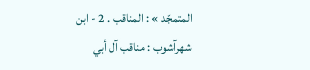المتمجّد » : المناقب . 2 - ابن شهرآشوب : مناقب آل أبي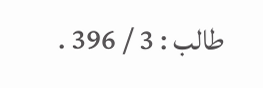طالب : 3 / 396 .